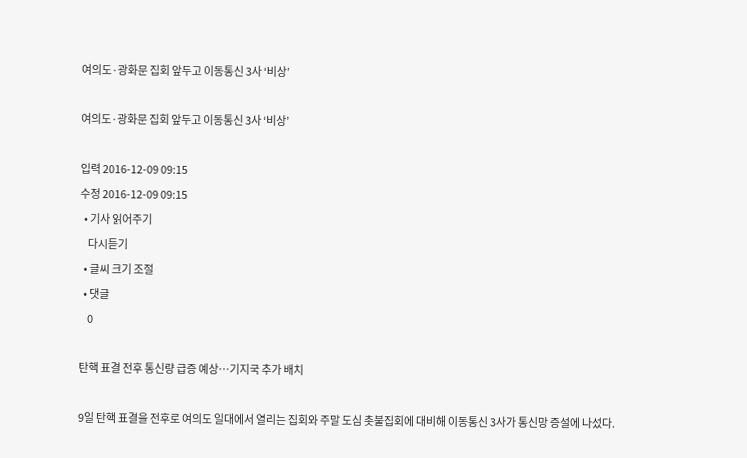여의도·광화문 집회 앞두고 이동통신 3사 ‘비상’

여의도·광화문 집회 앞두고 이동통신 3사 ‘비상’

입력 2016-12-09 09:15
수정 2016-12-09 09:15
  • 기사 읽어주기
    다시듣기
  • 글씨 크기 조절
  • 댓글
    0

탄핵 표결 전후 통신량 급증 예상…기지국 추가 배치

9일 탄핵 표결을 전후로 여의도 일대에서 열리는 집회와 주말 도심 촛불집회에 대비해 이동통신 3사가 통신망 증설에 나섰다.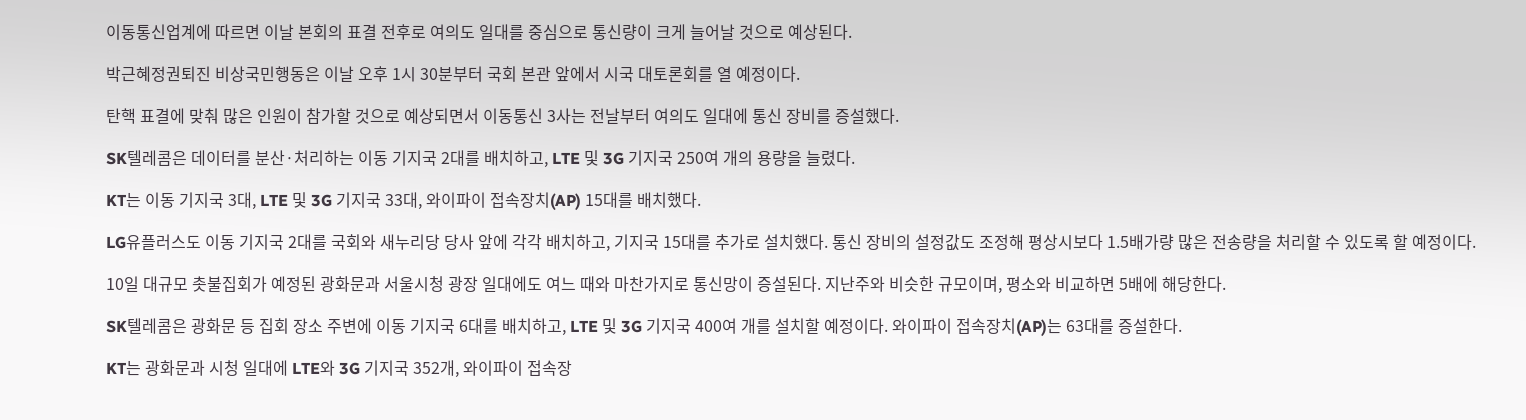이동통신업계에 따르면 이날 본회의 표결 전후로 여의도 일대를 중심으로 통신량이 크게 늘어날 것으로 예상된다.

박근혜정권퇴진 비상국민행동은 이날 오후 1시 30분부터 국회 본관 앞에서 시국 대토론회를 열 예정이다.

탄핵 표결에 맞춰 많은 인원이 참가할 것으로 예상되면서 이동통신 3사는 전날부터 여의도 일대에 통신 장비를 증설했다.

SK텔레콤은 데이터를 분산·처리하는 이동 기지국 2대를 배치하고, LTE 및 3G 기지국 250여 개의 용량을 늘렸다.

KT는 이동 기지국 3대, LTE 및 3G 기지국 33대, 와이파이 접속장치(AP) 15대를 배치했다.

LG유플러스도 이동 기지국 2대를 국회와 새누리당 당사 앞에 각각 배치하고, 기지국 15대를 추가로 설치했다. 통신 장비의 설정값도 조정해 평상시보다 1.5배가량 많은 전송량을 처리할 수 있도록 할 예정이다.

10일 대규모 촛불집회가 예정된 광화문과 서울시청 광장 일대에도 여느 때와 마찬가지로 통신망이 증설된다. 지난주와 비슷한 규모이며, 평소와 비교하면 5배에 해당한다.

SK텔레콤은 광화문 등 집회 장소 주변에 이동 기지국 6대를 배치하고, LTE 및 3G 기지국 400여 개를 설치할 예정이다. 와이파이 접속장치(AP)는 63대를 증설한다.

KT는 광화문과 시청 일대에 LTE와 3G 기지국 352개, 와이파이 접속장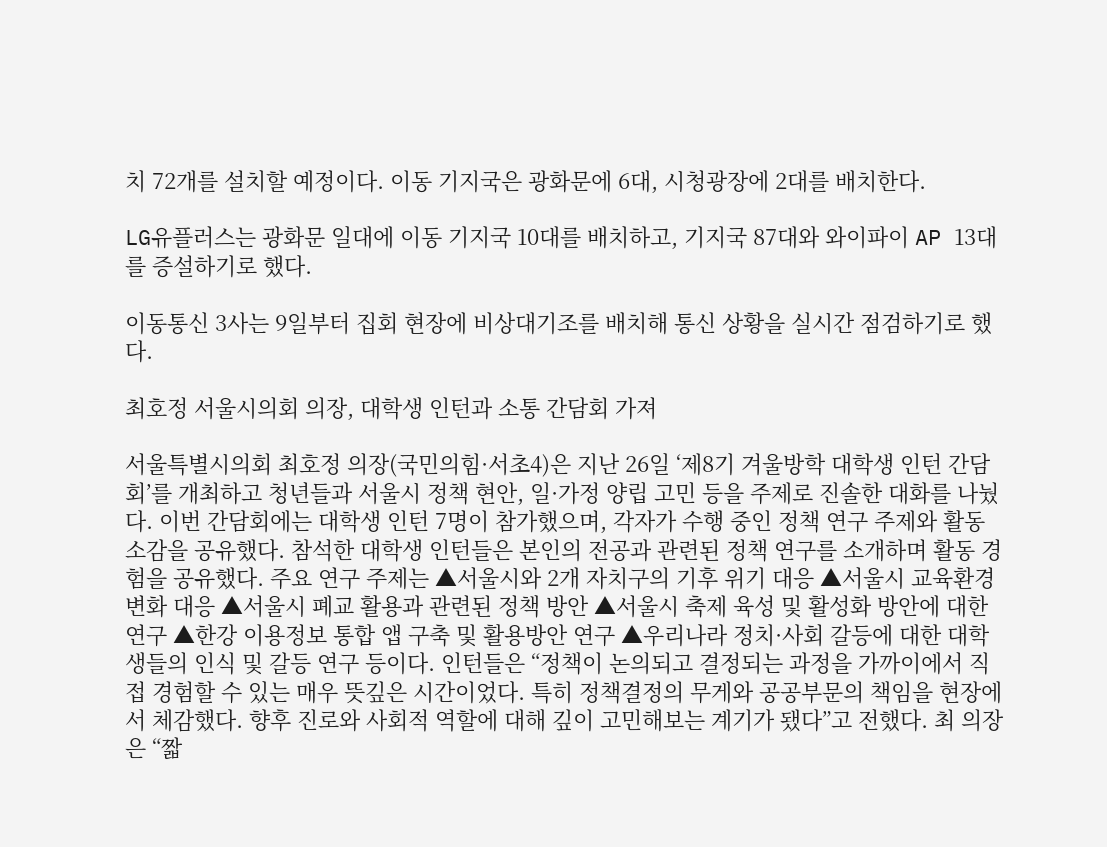치 72개를 설치할 예정이다. 이동 기지국은 광화문에 6대, 시청광장에 2대를 배치한다.

LG유플러스는 광화문 일대에 이동 기지국 10대를 배치하고, 기지국 87대와 와이파이 AP 13대를 증설하기로 했다.

이동통신 3사는 9일부터 집회 현장에 비상대기조를 배치해 통신 상황을 실시간 점검하기로 했다.

최호정 서울시의회 의장, 대학생 인턴과 소통 간담회 가져

서울특별시의회 최호정 의장(국민의힘·서초4)은 지난 26일 ‘제8기 겨울방학 대학생 인턴 간담회’를 개최하고 청년들과 서울시 정책 현안, 일·가정 양립 고민 등을 주제로 진솔한 대화를 나눴다. 이번 간담회에는 대학생 인턴 7명이 참가했으며, 각자가 수행 중인 정책 연구 주제와 활동 소감을 공유했다. 참석한 대학생 인턴들은 본인의 전공과 관련된 정책 연구를 소개하며 활동 경험을 공유했다. 주요 연구 주제는 ▲서울시와 2개 자치구의 기후 위기 대응 ▲서울시 교육환경 변화 대응 ▲서울시 폐교 활용과 관련된 정책 방안 ▲서울시 축제 육성 및 활성화 방안에 대한 연구 ▲한강 이용정보 통합 앱 구축 및 활용방안 연구 ▲우리나라 정치·사회 갈등에 대한 대학생들의 인식 및 갈등 연구 등이다. 인턴들은 “정책이 논의되고 결정되는 과정을 가까이에서 직접 경험할 수 있는 매우 뜻깊은 시간이었다. 특히 정책결정의 무게와 공공부문의 책임을 현장에서 체감했다. 향후 진로와 사회적 역할에 대해 깊이 고민해보는 계기가 됐다”고 전했다. 최 의장은 “짧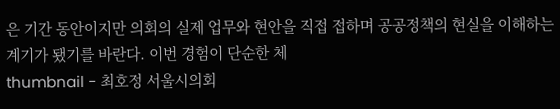은 기간 동안이지만 의회의 실제 업무와 현안을 직접 접하며 공공정책의 현실을 이해하는 계기가 됐기를 바란다. 이번 경험이 단순한 체
thumbnail - 최호정 서울시의회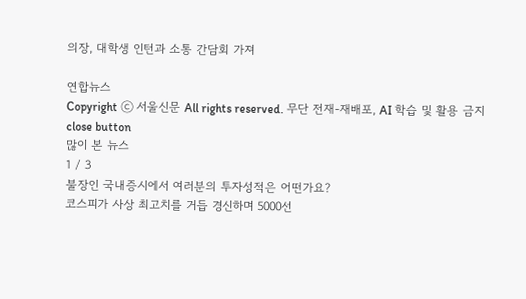의장, 대학생 인턴과 소통 간담회 가져

연합뉴스
Copyright ⓒ 서울신문 All rights reserved. 무단 전재-재배포, AI 학습 및 활용 금지
close button
많이 본 뉴스
1 / 3
불장인 국내증시에서 여러분의 투자성적은 어떤가요?
코스피가 사상 최고치를 거듭 경신하며 5000선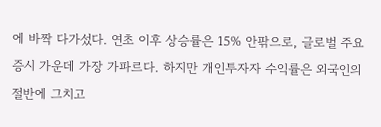에 바짝 다가섰다. 연초 이후 상승률은 15% 안팎으로, 글로벌 주요 증시 가운데 가장 가파르다. 하지만 개인투자자 수익률은 외국인의 절반에 그치고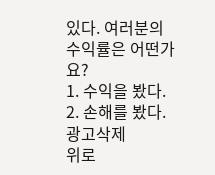있다. 여러분의 수익률은 어떤가요?
1. 수익을 봤다.
2. 손해를 봤다.
광고삭제
위로